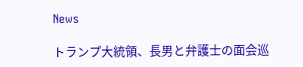News

トランプ大統領、長男と弁護士の面会巡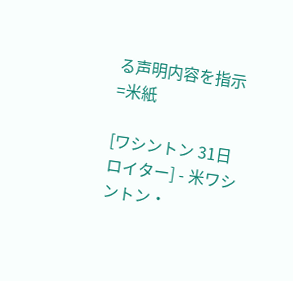る声明内容を指示=米紙

[ワシントン 31日 ロイター] - 米ワシントン・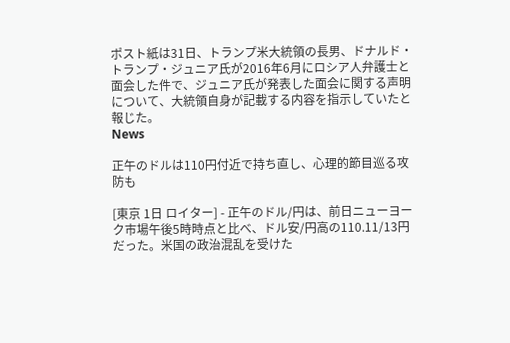ポスト紙は31日、トランプ米大統領の長男、ドナルド・トランプ・ジュニア氏が2016年6月にロシア人弁護士と面会した件で、ジュニア氏が発表した面会に関する声明について、大統領自身が記載する内容を指示していたと報じた。
News

正午のドルは110円付近で持ち直し、心理的節目巡る攻防も

[東京 1日 ロイター] - 正午のドル/円は、前日ニューヨーク市場午後5時時点と比べ、ドル安/円高の110.11/13円だった。米国の政治混乱を受けた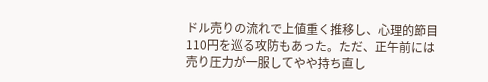ドル売りの流れで上値重く推移し、心理的節目110円を巡る攻防もあった。ただ、正午前には売り圧力が一服してやや持ち直し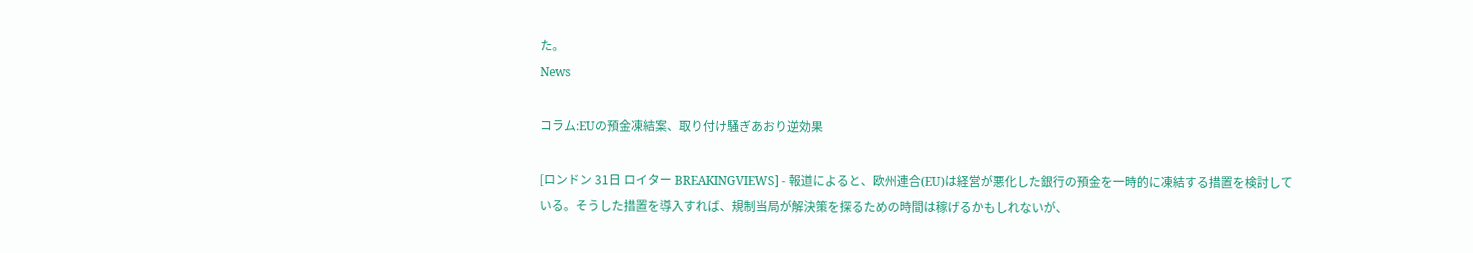た。
News

コラム:EUの預金凍結案、取り付け騒ぎあおり逆効果

[ロンドン 31日 ロイター BREAKINGVIEWS] - 報道によると、欧州連合(EU)は経営が悪化した銀行の預金を一時的に凍結する措置を検討している。そうした措置を導入すれば、規制当局が解決策を探るための時間は稼げるかもしれないが、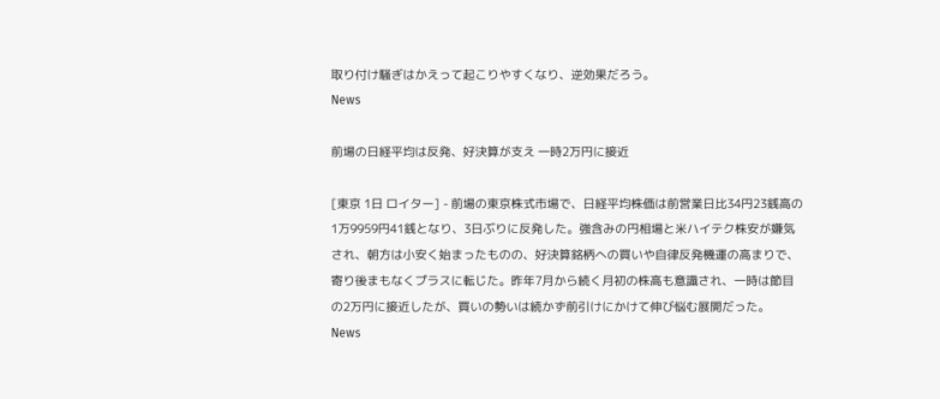取り付け騒ぎはかえって起こりやすくなり、逆効果だろう。
News

前場の日経平均は反発、好決算が支え 一時2万円に接近

[東京 1日 ロイター] - 前場の東京株式市場で、日経平均株価は前営業日比34円23銭高の1万9959円41銭となり、3日ぶりに反発した。強含みの円相場と米ハイテク株安が嫌気され、朝方は小安く始まったものの、好決算銘柄への買いや自律反発機運の高まりで、寄り後まもなくプラスに転じた。昨年7月から続く月初の株高も意識され、一時は節目の2万円に接近したが、買いの勢いは続かず前引けにかけて伸び悩む展開だった。
News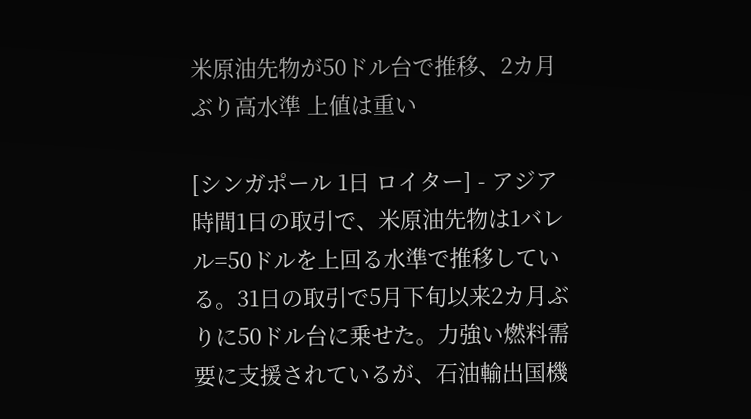米原油先物が50ドル台で推移、2カ月ぶり高水準 上値は重い

[シンガポール 1日 ロイター] - アジア時間1日の取引で、米原油先物は1バレル=50ドルを上回る水準で推移している。31日の取引で5月下旬以来2カ月ぶりに50ドル台に乗せた。力強い燃料需要に支援されているが、石油輸出国機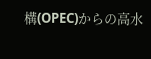構(OPEC)からの高水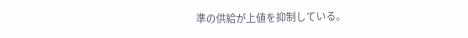準の供給が上値を抑制している。